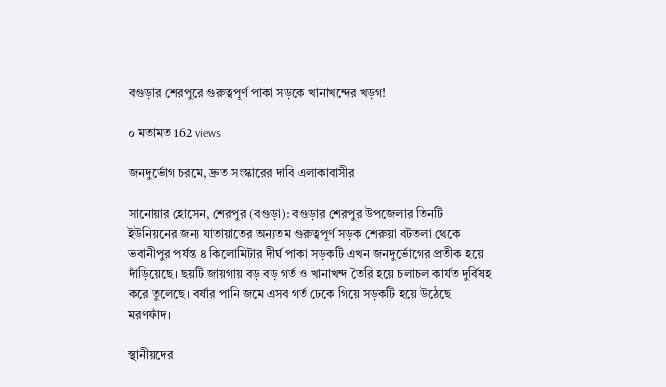বগুড়ার শেরপুরে গুরুত্বপূর্ণ পাকা সড়কে খানাখন্দের খড়গ!

০ মতামত 162 views

জনদুর্ভোগ চরমে, দ্রুত সংস্কারের দাবি এলাকাবাসীর

সানোয়ার হোসেন, শেরপুর (বগুড়া): বগুড়ার শেরপুর উপজেলার তিনটি ইউনিয়নের জন্য যাতায়াতের অন্যতম গুরুত্বপূর্ণ সড়ক শেরুয়া বটতলা থেকে ভবানীপুর পর্যন্ত ৪ কিলোমিটার দীর্ঘ পাকা সড়কটি এখন জনদুর্ভোগের প্রতীক হয়ে দাঁড়িয়েছে। ছয়টি জায়গায় বড় বড় গর্ত ও খানাখন্দ তৈরি হয়ে চলাচল কার্যত দুর্বিষহ করে তুলেছে। বর্ষার পানি জমে এসব গর্ত ঢেকে গিয়ে সড়কটি হয়ে উঠেছে মরণফাঁদ।

স্থানীয়দের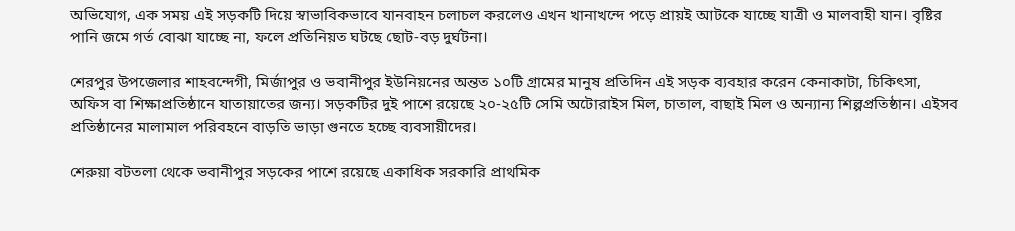অভিযোগ, এক সময় এই সড়কটি দিয়ে স্বাভাবিকভাবে যানবাহন চলাচল করলেও এখন খানাখন্দে পড়ে প্রায়ই আটকে যাচ্ছে যাত্রী ও মালবাহী যান। বৃষ্টির পানি জমে গর্ত বোঝা যাচ্ছে না, ফলে প্রতিনিয়ত ঘটছে ছোট-বড় দুর্ঘটনা।

শেরপুর উপজেলার শাহবন্দেগী, মির্জাপুর ও ভবানীপুর ইউনিয়নের অন্তত ১০টি গ্রামের মানুষ প্রতিদিন এই সড়ক ব্যবহার করেন কেনাকাটা, চিকিৎসা, অফিস বা শিক্ষাপ্রতিষ্ঠানে যাতায়াতের জন্য। সড়কটির দুই পাশে রয়েছে ২০-২৫টি সেমি অটোরাইস মিল, চাতাল, বাছাই মিল ও অন্যান্য শিল্পপ্রতিষ্ঠান। এইসব প্রতিষ্ঠানের মালামাল পরিবহনে বাড়তি ভাড়া গুনতে হচ্ছে ব্যবসায়ীদের।

শেরুয়া বটতলা থেকে ভবানীপুর সড়কের পাশে রয়েছে একাধিক সরকারি প্রাথমিক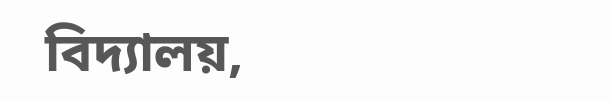বিদ্যালয়,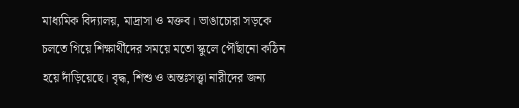মাধ্যমিক বিদ্যালয়, মাদ্রাসা ও মক্তব। ভাঙাচোরা সড়কে চলতে গিয়ে শিক্ষার্থীদের সময়ে মতো স্কুলে পৌঁছানো কঠিন হয়ে দাঁড়িয়েছে। বৃদ্ধ, শিশু ও অন্তঃসত্ত্বা নারীদের জন্য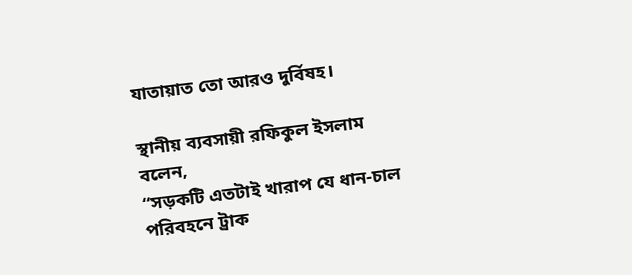যাতায়াত তো আরও দুর্বিষহ।

স্থানীয় ব্যবসায়ী রফিকুল ইসলাম বলেন,
“সড়কটি এতটাই খারাপ যে ধান-চাল পরিবহনে ট্রাক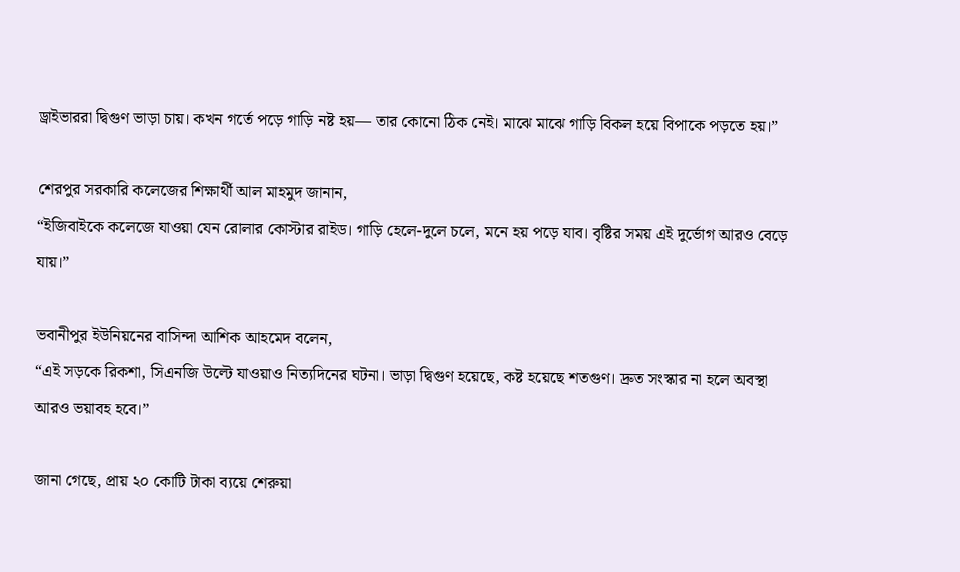ড্রাইভাররা দ্বিগুণ ভাড়া চায়। কখন গর্তে পড়ে গাড়ি নষ্ট হয়— তার কোনো ঠিক নেই। মাঝে মাঝে গাড়ি বিকল হয়ে বিপাকে পড়তে হয়।”

শেরপুর সরকারি কলেজের শিক্ষার্থী আল মাহমুদ জানান,
“ইজিবাইকে কলেজে যাওয়া যেন রোলার কোস্টার রাইড। গাড়ি হেলে-দুলে চলে, মনে হয় পড়ে যাব। বৃষ্টির সময় এই দুর্ভোগ আরও বেড়ে যায়।”

ভবানীপুর ইউনিয়নের বাসিন্দা আশিক আহমেদ বলেন,
“এই সড়কে রিকশা, সিএনজি উল্টে যাওয়াও নিত্যদিনের ঘটনা। ভাড়া দ্বিগুণ হয়েছে, কষ্ট হয়েছে শতগুণ। দ্রুত সংস্কার না হলে অবস্থা আরও ভয়াবহ হবে।”

জানা গেছে, প্রায় ২০ কোটি টাকা ব্যয়ে শেরুয়া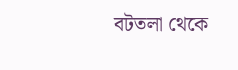বটতলা থেকে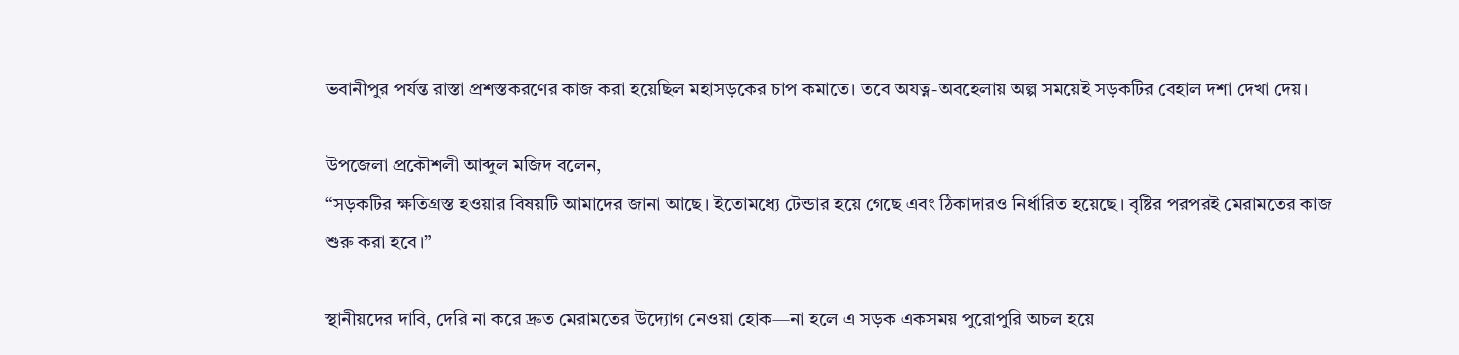ভবানীপুর পর্যন্ত রাস্তা প্রশস্তকরণের কাজ করা হয়েছিল মহাসড়কের চাপ কমাতে। তবে অযত্ন-অবহেলায় অল্প সময়েই সড়কটির বেহাল দশা দেখা দেয়।

উপজেলা প্রকৌশলী আব্দুল মজিদ বলেন,
“সড়কটির ক্ষতিগ্রস্ত হওয়ার বিষয়টি আমাদের জানা আছে। ইতোমধ্যে টেন্ডার হয়ে গেছে এবং ঠিকাদারও নির্ধারিত হয়েছে। বৃষ্টির পরপরই মেরামতের কাজ শুরু করা হবে।”

স্থানীয়দের দাবি, দেরি না করে দ্রুত মেরামতের উদ্যোগ নেওয়া হোক—না হলে এ সড়ক একসময় পুরোপুরি অচল হয়ে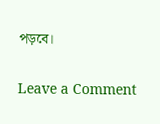পড়বে।

Leave a Comment